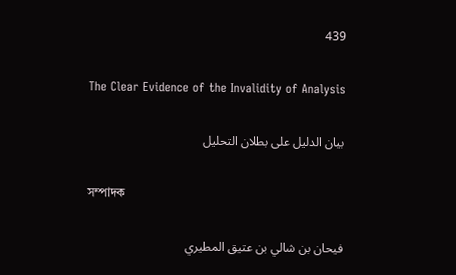439

The Clear Evidence of the Invalidity of Analysis

بيان الدليل على بطلان التحليل

সম্পাদক

فيحان بن شالي بن عتيق المطيري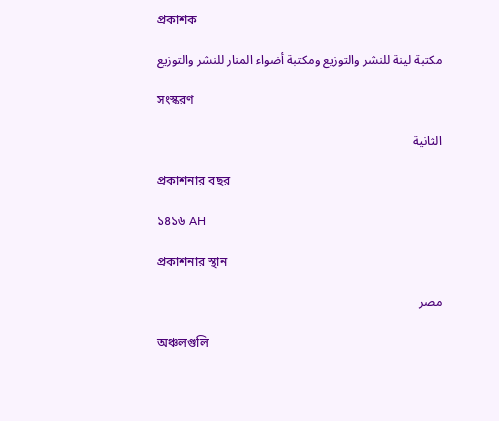প্রকাশক

مكتبة لينة للنشر والتوزيع ومكتبة أضواء المنار للنشر والتوزيع

সংস্করণ

الثانية

প্রকাশনার বছর

১৪১৬ AH

প্রকাশনার স্থান

مصر

অঞ্চলগুলি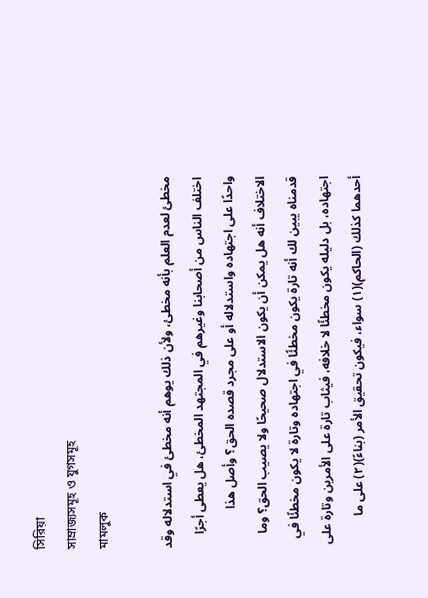সিরিয়া
সাম্রাজ্যসমূহ ও যুগসমূহ
মামলুক

مخطئ لعدم العلم بأنه مخطئ، ولأن ذلك يوهم أنه مخطئ في استدلاله وقد اختلف الناس من أصحابنا وغيرهم في المجتهد المخطئ، هل يعطى أجرًا واحدًا على اجتهاده واستدلاله أو على مجرد قصده الحق؟ وأصل هذا الاختلاف أنه هل يمكن أن يكون الاستدلال صحيحًا ولا يصيب الحق؟ وما قدمناه يبين لك أنه تارة يكون مخطئًا في اجتهاده وتارة لا يكون مخطئًا في اجتهاده، بل دليله يكون مخطئًا لا خلافه، فيثاب تارة على الأمرين وتارة على أحدهما كذلك (الحاكم)(١) سواء، فيكون تحقيق الأمر (بناءً)(٢) على ما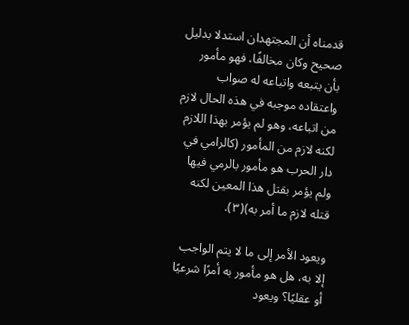قدمناه أن المجتهدان استدلا بدليل صحيح وكان مخالفًا، فهو مأمور بأن يتبعه واتباعه له صواب واعتقاده موجبه في هذه الحال لازم من اتباعه، وهو لم يؤمر بهذا اللازم لكنه لازم من المأمور (كالرامي في دار الحرب هو مأمور بالرمي فيها ولم يؤمر بقتل هذا المعين لكنه قتله لازم ما أمر به)(٣).

ويعود الأمر إلى ما لا يتم الواجب إلا به، هل هو مأمور به أمرًا شرعيًا أو عقليًا؟ ويعود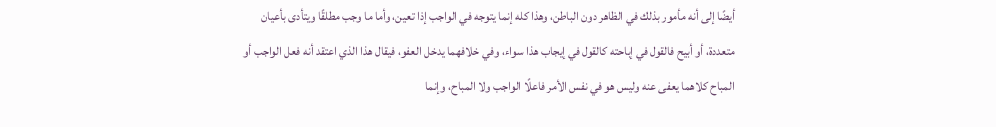أيضًا إلى أنه مأمور بذلك في الظاهر دون الباطن، وهذا كله إنما يتوجه في الواجب إذا تعين، وأما ما وجب مطلقًا ويتأدى بأعيان متعددة، أو أبيح فالقول في إباحته كالقول في إيجاب هذا سواء، وفي خلافهما يدخل العفو، فيقال هذا الذي اعتقد أنه فعل الواجب أو المباح كلاهما يعفى عنه وليس هو في نفس الأمر فاعلًا الواجب ولا المباح، وإنما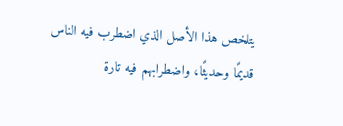يتلخص هذا الأصل الذي اضطرب فيه الناس قديمًا وحديثًا، واضطرابهم فيه تارة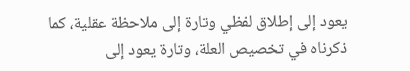يعود إلى إطلاق لفظي وتارة إلى ملاحظة عقلية، كما ذكرناه في تخصيص العلة، وتارة يعود إلى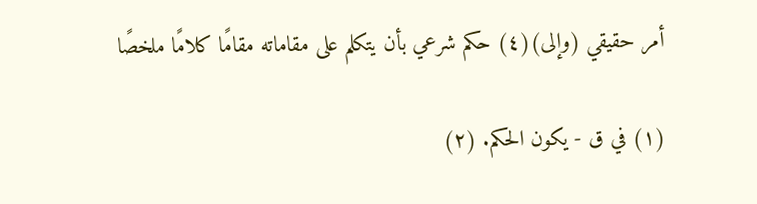أمر حقيقي (وإلى)(٤) حكم شرعي بأن يتكلم على مقاماته مقامًا كلامًا ملخصًا

(١) في ق - يكون الحكم. (٢)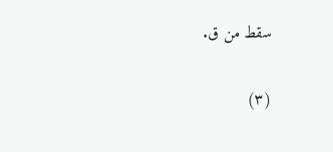سقط من ق.

(٣)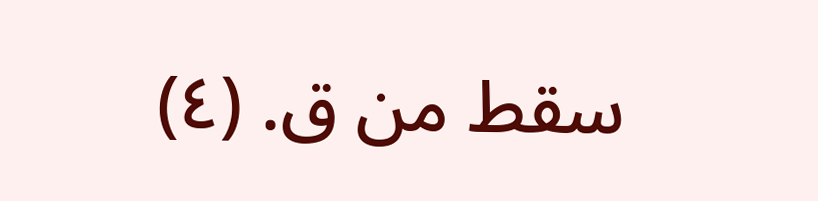سقط من ق. (٤)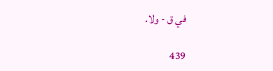في ق - ولا.

439